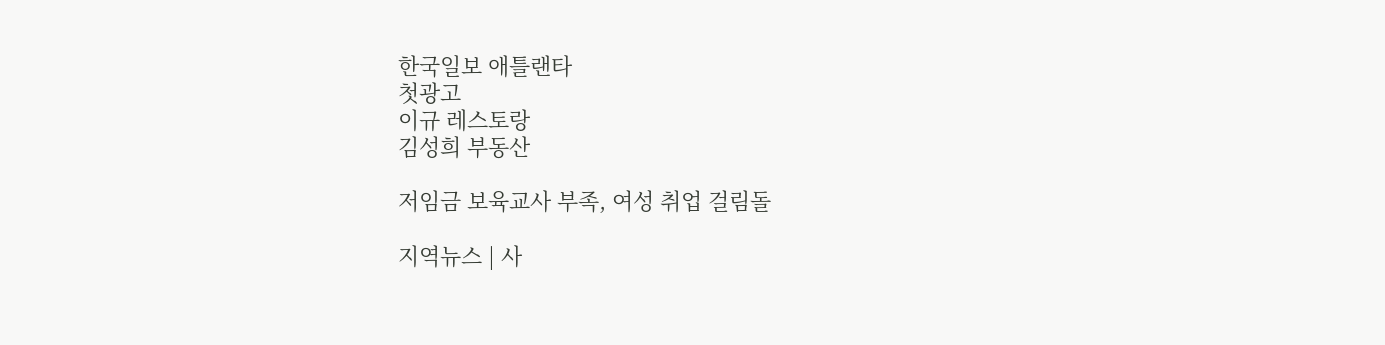한국일보 애틀랜타
첫광고
이규 레스토랑
김성희 부동산

저임금 보육교사 부족, 여성 취업 걸림돌

지역뉴스 | 사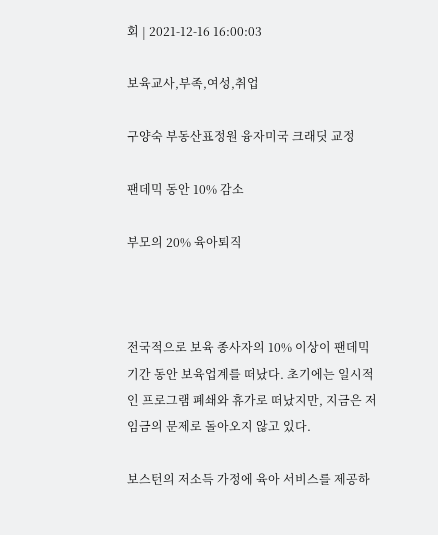회 | 2021-12-16 16:00:03

보육교사,부족,여성,취업

구양숙 부동산표정원 융자미국 크래딧 교정

팬데믹 동안 10% 감소

부모의 20% 육아퇴직



전국적으로 보육 종사자의 10% 이상이 팬데믹 기간 동안 보육업계를 떠났다. 초기에는 일시적인 프로그램 폐쇄와 휴가로 떠났지만, 지금은 저임금의 문제로 돌아오지 않고 있다.

보스턴의 저소득 가정에 육아 서비스를 제공하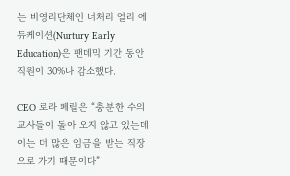는 비영리단체인 너처리 얼리 에듀케이션(Nurtury Early Education)은 팬데믹 기간 동안 직원이 30%나 감소했다.

CEO 로라 페릴은 “충분한 수의 교사들이 돌아 오지 않고 있는데 이는 더 많은 임금을 받는 직장으로 가기 때문이다”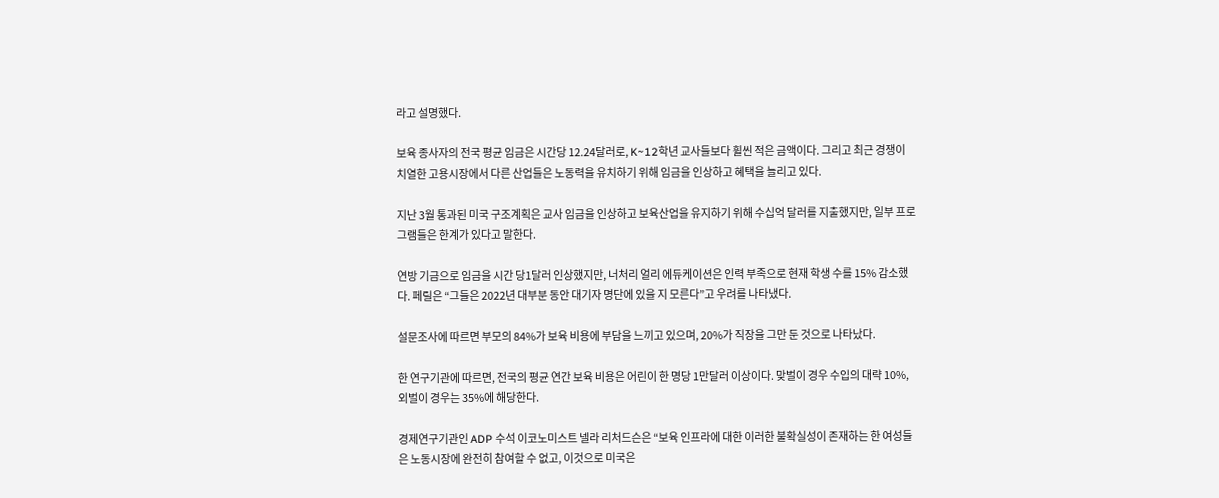라고 설명했다.

보육 종사자의 전국 평균 임금은 시간당 12.24달러로, K~12학년 교사들보다 휠씬 적은 금액이다. 그리고 최근 경쟁이 치열한 고용시장에서 다른 산업들은 노동력을 유치하기 위해 임금을 인상하고 혜택을 늘리고 있다.

지난 3월 통과된 미국 구조계획은 교사 임금을 인상하고 보육산업을 유지하기 위해 수십억 달러를 지출했지만, 일부 프로그램들은 한계가 있다고 말한다.

연방 기금으로 임금을 시간 당1달러 인상했지만, 너처리 얼리 에듀케이션은 인력 부족으로 현재 학생 수를 15% 감소했다. 페릴은 “그들은 2022년 대부분 동안 대기자 명단에 있을 지 모른다”고 우려를 나타냈다.

설문조사에 따르면 부모의 84%가 보육 비용에 부담을 느끼고 있으며, 20%가 직장을 그만 둔 것으로 나타났다.

한 연구기관에 따르면, 전국의 평균 연간 보육 비용은 어린이 한 명당 1만달러 이상이다. 맞벌이 경우 수입의 대략 10%, 외벌이 경우는 35%에 해당한다.

경제연구기관인 ADP 수석 이코노미스트 넬라 리처드슨은 “보육 인프라에 대한 이러한 불확실성이 존재하는 한 여성들은 노동시장에 완전히 참여할 수 없고, 이것으로 미국은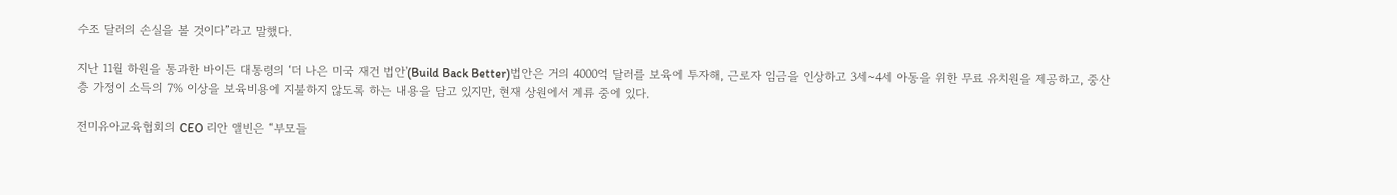수조 달러의 손실을 볼 것이다”라고 말했다.

지난 11월 하원을 통과한 바이든 대통령의 ‘더 나은 미국 재건 법안'(Build Back Better)법안은 거의 4000억 달러를 보육에 투자해, 근로자 임금을 인상하고 3세~4세 아동을 위한 무료 유치원을 제공하고, 중산층 가정이 소득의 7% 이상을 보육비용에 지불하지 않도록 하는 내용을 담고 있지만, 현재 상원에서 계류 중에 있다.

전미유아교육협회의 CEO 리안 앨빈은 “부모들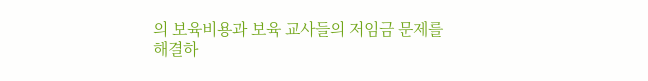의 보육비용과 보육 교사들의 저임금 문제를 해결하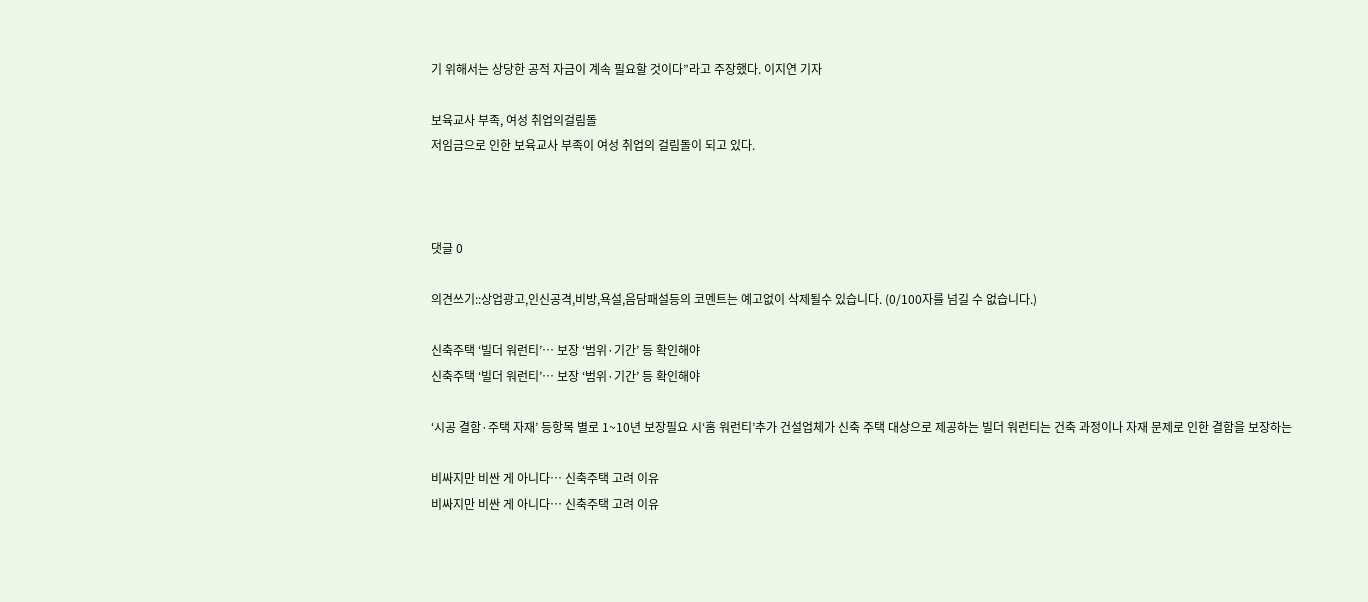기 위해서는 상당한 공적 자금이 계속 필요할 것이다”라고 주장했다. 이지연 기자

보육교사 부족, 여성 취업의걸림돌
저임금으로 인한 보육교사 부족이 여성 취업의 걸림돌이 되고 있다.



댓글 0

의견쓰기::상업광고,인신공격,비방,욕설,음담패설등의 코멘트는 예고없이 삭제될수 있습니다. (0/100자를 넘길 수 없습니다.)

신축주택 ‘빌더 워런티’… 보장 ‘범위·기간’ 등 확인해야
신축주택 ‘빌더 워런티’… 보장 ‘범위·기간’ 등 확인해야

‘시공 결함·주택 자재’ 등항목 별로 1~10년 보장필요 시‘홈 워런티’추가 건설업체가 신축 주택 대상으로 제공하는 빌더 워런티는 건축 과정이나 자재 문제로 인한 결함을 보장하는

비싸지만 비싼 게 아니다… 신축주택 고려 이유
비싸지만 비싼 게 아니다… 신축주택 고려 이유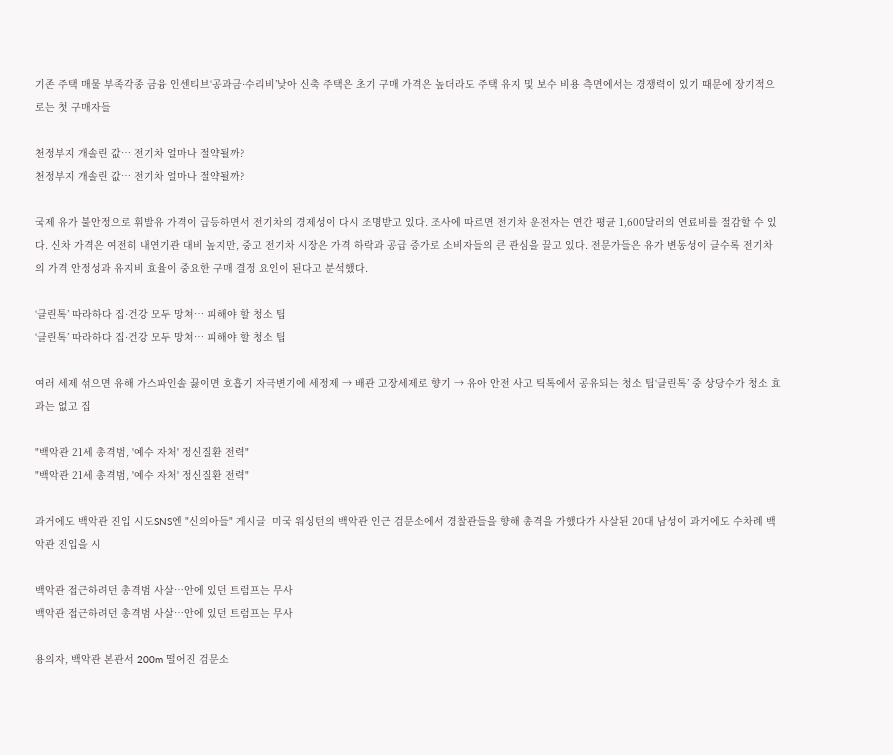기존 주택 매물 부족각종 금융 인센티브‘공과금·수리비’낮아 신축 주택은 초기 구매 가격은 높더라도 주택 유지 및 보수 비용 측면에서는 경쟁력이 있기 때문에 장기적으로는 첫 구매자들

천정부지 개솔린 값… 전기차 얼마나 절약될까?
천정부지 개솔린 값… 전기차 얼마나 절약될까?

국제 유가 불안정으로 휘발유 가격이 급등하면서 전기차의 경제성이 다시 조명받고 있다. 조사에 따르면 전기차 운전자는 연간 평균 1,600달러의 연료비를 절감할 수 있다. 신차 가격은 여전히 내연기관 대비 높지만, 중고 전기차 시장은 가격 하락과 공급 증가로 소비자들의 큰 관심을 끌고 있다. 전문가들은 유가 변동성이 클수록 전기차의 가격 안정성과 유지비 효율이 중요한 구매 결정 요인이 된다고 분석했다.

‘클린톡’ 따라하다 집·건강 모두 망쳐… 피해야 할 청소 팁
‘클린톡’ 따라하다 집·건강 모두 망쳐… 피해야 할 청소 팁

여러 세제 섞으면 유해 가스파인솔 끓이면 호흡기 자극변기에 세정제 → 배관 고장세제로 향기 → 유아 안전 사고 틱톡에서 공유되는 청소 팁‘클린톡’ 중 상당수가 청소 효과는 없고 집

"백악관 21세 총격범, '예수 자처' 정신질환 전력"
"백악관 21세 총격범, '예수 자처' 정신질환 전력"

과거에도 백악관 진입 시도SNS엔 "신의아들" 게시글  미국 워싱턴의 백악관 인근 검문소에서 경찰관들을 향해 총격을 가했다가 사살된 20대 남성이 과거에도 수차례 백악관 진입을 시

백악관 접근하려던 총격범 사살…안에 있던 트럼프는 무사
백악관 접근하려던 총격범 사살…안에 있던 트럼프는 무사

용의자, 백악관 본관서 200m 떨어진 검문소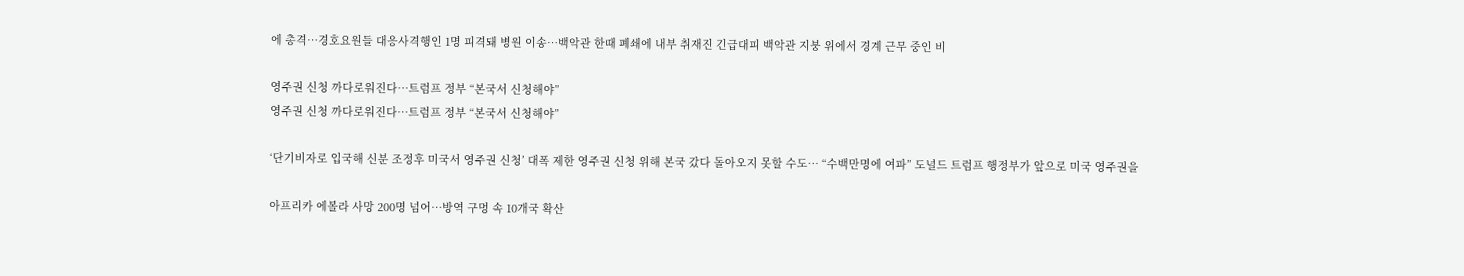에 총격…경호요원들 대응사격행인 1명 피격돼 병원 이송…백악관 한때 폐쇄에 내부 취재진 긴급대피 백악관 지붕 위에서 경계 근무 중인 비

영주권 신청 까다로워진다…트럼프 정부 “본국서 신청해야”
영주권 신청 까다로워진다…트럼프 정부 “본국서 신청해야”

‘단기비자로 입국해 신분 조정후 미국서 영주권 신청’ 대폭 제한 영주권 신청 위해 본국 갔다 돌아오지 못할 수도… “수백만명에 여파” 도널드 트럼프 행정부가 앞으로 미국 영주권을

아프리카 에볼라 사망 200명 넘어…방역 구멍 속 10개국 확산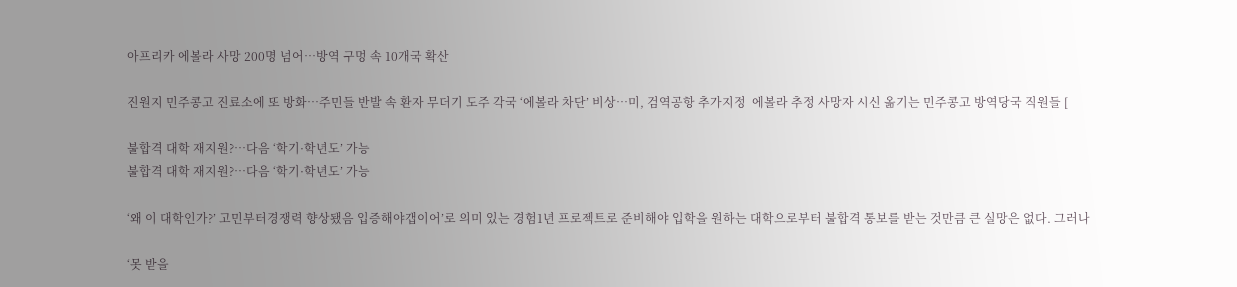아프리카 에볼라 사망 200명 넘어…방역 구멍 속 10개국 확산

진원지 민주콩고 진료소에 또 방화…주민들 반발 속 환자 무더기 도주 각국 ‘에볼라 차단’ 비상…미, 검역공항 추가지정  에볼라 추정 사망자 시신 옮기는 민주콩고 방역당국 직원들 [

불합격 대학 재지원?…다음 ‘학기·학년도’ 가능
불합격 대학 재지원?…다음 ‘학기·학년도’ 가능

‘왜 이 대학인가?’ 고민부터경쟁력 향상됐음 입증해야갭이어’로 의미 있는 경험1년 프로젝트로 준비해야 입학을 원하는 대학으로부터 불합격 통보를 받는 것만큼 큰 실망은 없다. 그러나

‘못 받을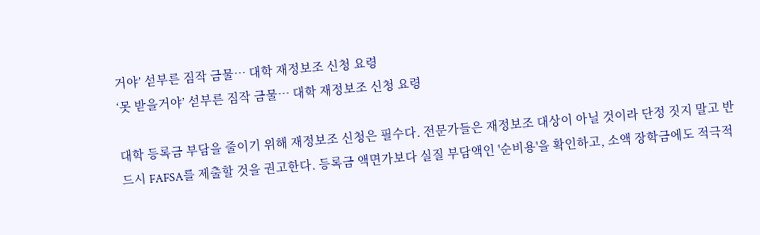거야’ 섣부른 짐작 금물… 대학 재정보조 신청 요령
‘못 받을거야’ 섣부른 짐작 금물… 대학 재정보조 신청 요령

대학 등록금 부담을 줄이기 위해 재정보조 신청은 필수다. 전문가들은 재정보조 대상이 아닐 것이라 단정 짓지 말고 반드시 FAFSA를 제출할 것을 권고한다. 등록금 액면가보다 실질 부담액인 '순비용'을 확인하고, 소액 장학금에도 적극적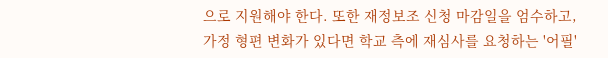으로 지원해야 한다. 또한 재정보조 신청 마감일을 엄수하고, 가정 형편 변화가 있다면 학교 측에 재심사를 요청하는 '어필'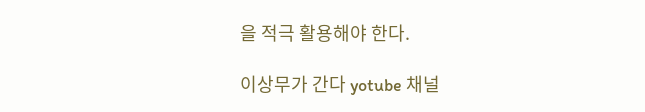을 적극 활용해야 한다.

이상무가 간다 yotube 채널